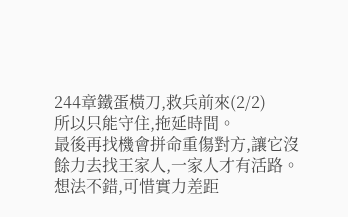244章鐵蛋橫刀,救兵前來(2/2)
所以只能守住,拖延時間。
最後再找機會拼命重傷對方,讓它沒餘力去找王家人,一家人才有活路。
想法不錯,可惜實力差距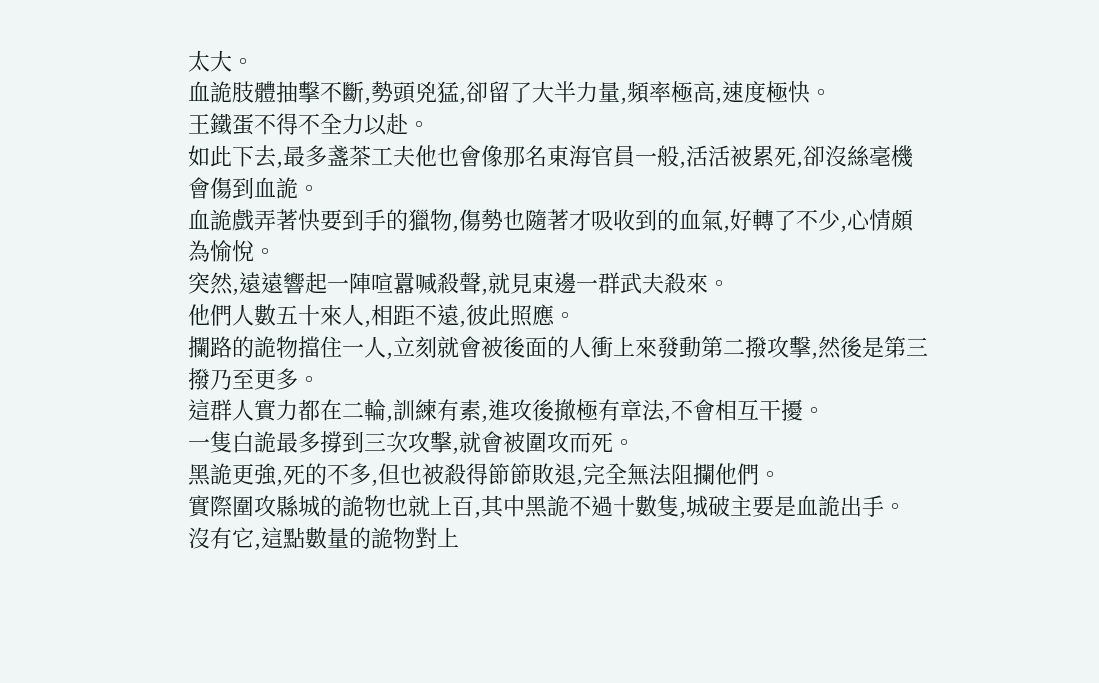太大。
血詭肢體抽擊不斷,勢頭兇猛,卻留了大半力量,頻率極高,速度極快。
王鐵蛋不得不全力以赴。
如此下去,最多盞茶工夫他也會像那名東海官員一般,活活被累死,卻沒絲毫機會傷到血詭。
血詭戲弄著快要到手的獵物,傷勢也隨著才吸收到的血氣,好轉了不少,心情頗為愉悅。
突然,遠遠響起一陣喧囂喊殺聲,就見東邊一群武夫殺來。
他們人數五十來人,相距不遠,彼此照應。
攔路的詭物擋住一人,立刻就會被後面的人衝上來發動第二撥攻擊,然後是第三撥乃至更多。
這群人實力都在二輪,訓練有素,進攻後撤極有章法,不會相互干擾。
一隻白詭最多撐到三次攻擊,就會被圍攻而死。
黑詭更強,死的不多,但也被殺得節節敗退,完全無法阻攔他們。
實際圍攻縣城的詭物也就上百,其中黑詭不過十數隻,城破主要是血詭出手。
沒有它,這點數量的詭物對上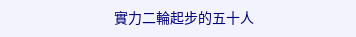實力二輪起步的五十人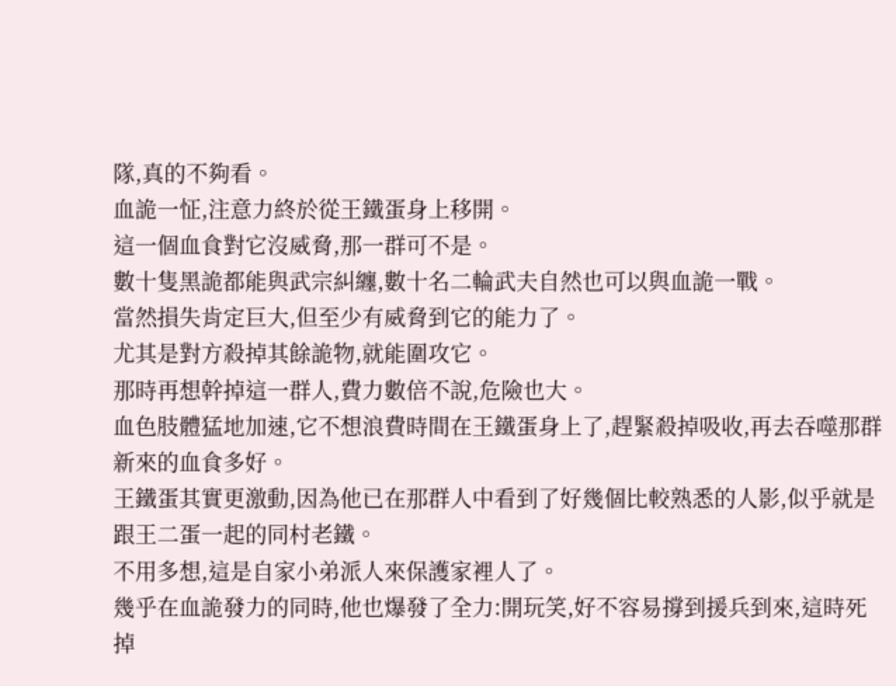隊,真的不夠看。
血詭一怔,注意力終於從王鐵蛋身上移開。
這一個血食對它沒威脅,那一群可不是。
數十隻黑詭都能與武宗糾纏,數十名二輪武夫自然也可以與血詭一戰。
當然損失肯定巨大,但至少有威脅到它的能力了。
尤其是對方殺掉其餘詭物,就能圍攻它。
那時再想幹掉這一群人,費力數倍不說,危險也大。
血色肢體猛地加速,它不想浪費時間在王鐵蛋身上了,趕緊殺掉吸收,再去吞噬那群新來的血食多好。
王鐵蛋其實更激動,因為他已在那群人中看到了好幾個比較熟悉的人影,似乎就是跟王二蛋一起的同村老鐵。
不用多想,這是自家小弟派人來保護家裡人了。
幾乎在血詭發力的同時,他也爆發了全力:開玩笑,好不容易撐到援兵到來,這時死掉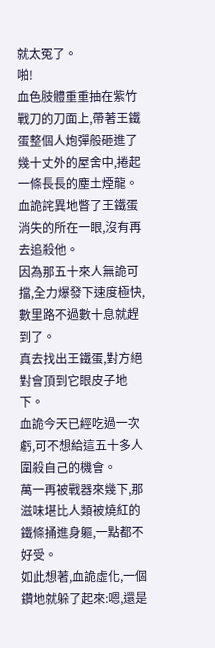就太冤了。
啪!
血色肢體重重抽在紫竹戰刀的刀面上,帶著王鐵蛋整個人炮彈般砸進了幾十丈外的屋舍中,捲起一條長長的塵土煙龍。
血詭詫異地瞥了王鐵蛋消失的所在一眼,沒有再去追殺他。
因為那五十來人無詭可擋,全力爆發下速度極快,數里路不過數十息就趕到了。
真去找出王鐵蛋,對方絕對會頂到它眼皮子地下。
血詭今天已經吃過一次虧,可不想給這五十多人圍殺自己的機會。
萬一再被戰器來幾下,那滋味堪比人類被燒紅的鐵條捅進身軀,一點都不好受。
如此想著,血詭虛化,一個鑽地就躲了起來:嗯,還是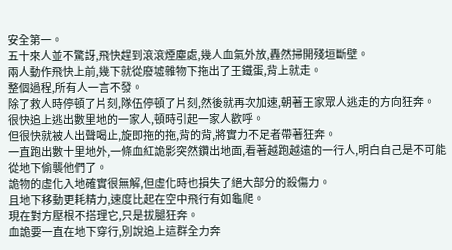安全第一。
五十來人並不驚訝,飛快趕到滾滾煙塵處,幾人血氣外放,轟然掃開殘垣斷壁。
兩人動作飛快上前,幾下就從廢墟雜物下拖出了王鐵蛋,背上就走。
整個過程,所有人一言不發。
除了救人時停頓了片刻,隊伍停頓了片刻,然後就再次加速,朝著王家眾人逃走的方向狂奔。
很快追上逃出數里地的一家人,頓時引起一家人歡呼。
但很快就被人出聲喝止,旋即拖的拖,背的背,將實力不足者帶著狂奔。
一直跑出數十里地外,一條血紅詭影突然鑽出地面,看著越跑越遠的一行人,明白自己是不可能從地下偷襲他們了。
詭物的虛化入地確實很無解,但虛化時也損失了絕大部分的殺傷力。
且地下移動更耗精力,速度比起在空中飛行有如龜爬。
現在對方壓根不搭理它,只是拔腿狂奔。
血詭要一直在地下穿行,別說追上這群全力奔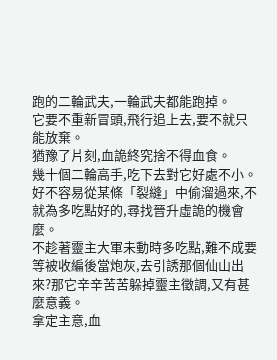跑的二輪武夫,一輪武夫都能跑掉。
它要不重新冒頭,飛行追上去,要不就只能放棄。
猶豫了片刻,血詭終究捨不得血食。
幾十個二輪高手,吃下去對它好處不小。
好不容易從某條「裂縫」中偷溜過來,不就為多吃點好的,尋找晉升虛詭的機會麼。
不趁著靈主大軍未動時多吃點,難不成要等被收編後當炮灰,去引誘那個仙山出來?那它辛辛苦苦躲掉靈主徵調,又有甚麼意義。
拿定主意,血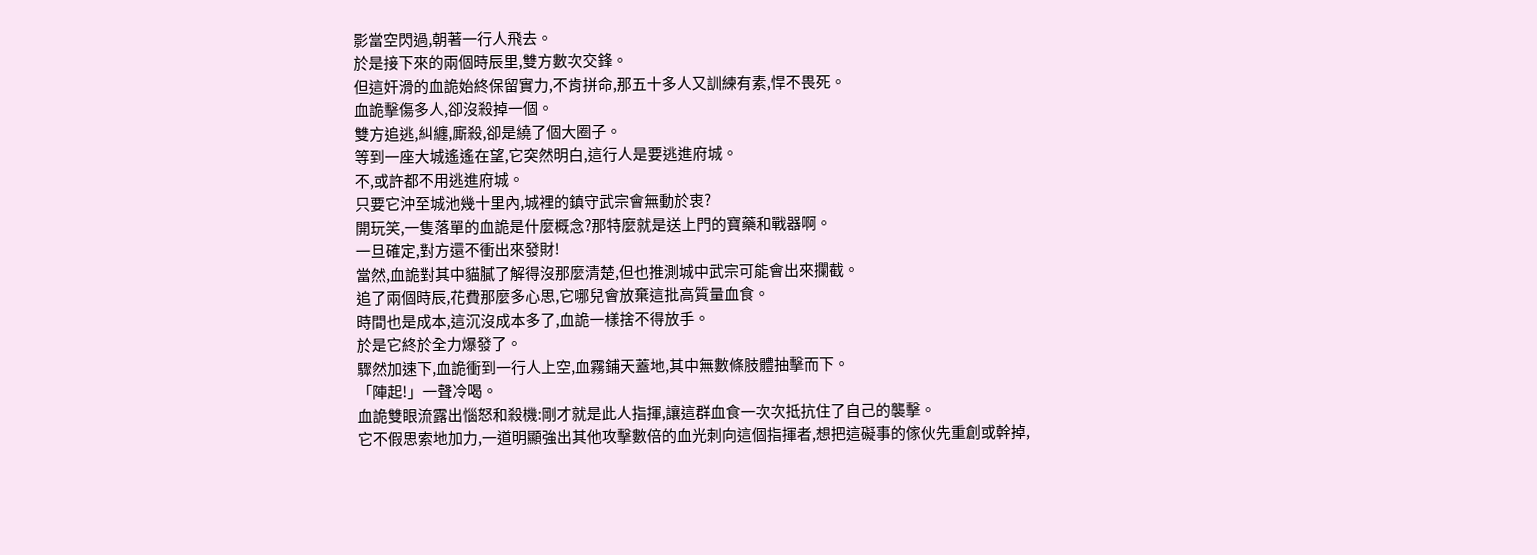影當空閃過,朝著一行人飛去。
於是接下來的兩個時辰里,雙方數次交鋒。
但這奸滑的血詭始終保留實力,不肯拼命,那五十多人又訓練有素,悍不畏死。
血詭擊傷多人,卻沒殺掉一個。
雙方追逃,糾纏,廝殺,卻是繞了個大圈子。
等到一座大城遙遙在望,它突然明白,這行人是要逃進府城。
不,或許都不用逃進府城。
只要它沖至城池幾十里內,城裡的鎮守武宗會無動於衷?
開玩笑,一隻落單的血詭是什麼概念?那特麼就是送上門的寶藥和戰器啊。
一旦確定,對方還不衝出來發財!
當然,血詭對其中貓膩了解得沒那麼清楚,但也推測城中武宗可能會出來攔截。
追了兩個時辰,花費那麼多心思,它哪兒會放棄這批高質量血食。
時間也是成本,這沉沒成本多了,血詭一樣捨不得放手。
於是它終於全力爆發了。
驟然加速下,血詭衝到一行人上空,血霧鋪天蓋地,其中無數條肢體抽擊而下。
「陣起!」一聲冷喝。
血詭雙眼流露出惱怒和殺機:剛才就是此人指揮,讓這群血食一次次抵抗住了自己的襲擊。
它不假思索地加力,一道明顯強出其他攻擊數倍的血光刺向這個指揮者,想把這礙事的傢伙先重創或幹掉,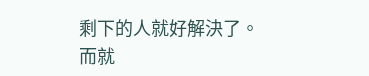剩下的人就好解決了。
而就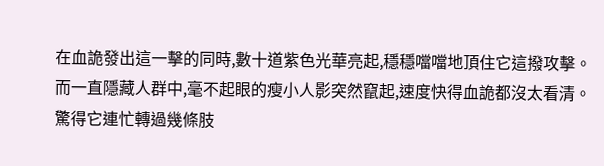在血詭發出這一擊的同時,數十道紫色光華亮起,穩穩噹噹地頂住它這撥攻擊。
而一直隱藏人群中,毫不起眼的瘦小人影突然竄起,速度快得血詭都沒太看清。
驚得它連忙轉過幾條肢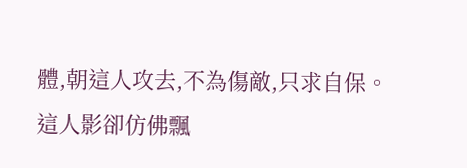體,朝這人攻去,不為傷敵,只求自保。
這人影卻仿佛飄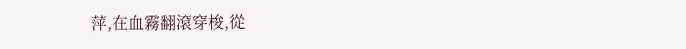萍,在血霧翻滾穿梭,從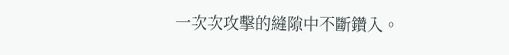一次次攻擊的縫隙中不斷鑽入。